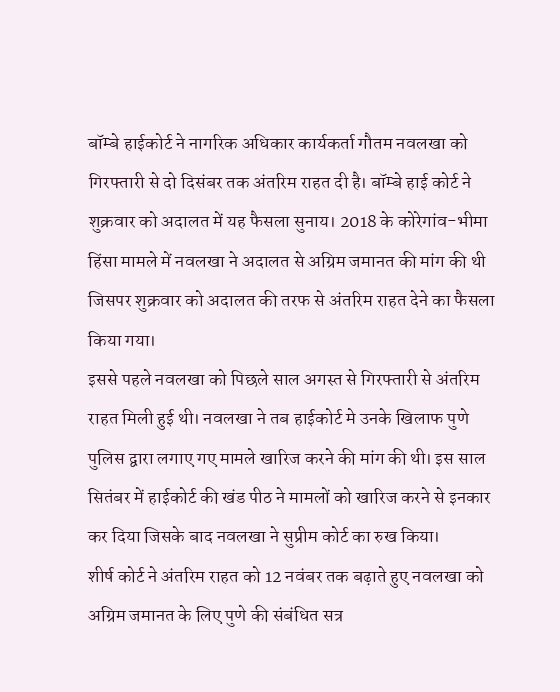बॉम्बे हाईकोर्ट ने नागरिक अधिकार कार्यकर्ता गौतम नवलखा को गिरफ्तारी से दो दिसंबर तक अंतरिम राहत दी है। बॉम्बे हाई कोर्ट ने शुक्रवार को अदालत में यह फैसला सुनाय। 2018 के कोरेगांव-भीमा हिंसा मामले में नवलखा ने अदालत से अग्रिम जमानत की मांग की थी जिसपर शुक्रवार को अदालत की तरफ से अंतरिम राहत देने का फैसला किया गया।
इससे पहले नवलखा को पिछले साल अगस्त से गिरफ्तारी से अंतरिम राहत मिली हुई थी। नवलखा ने तब हाईकोर्ट मे उनके खिलाफ पुणे पुलिस द्वारा लगाए गए मामले खारिज करने की मांग की थी। इस साल सितंबर में हाईकोर्ट की खंड पीठ ने मामलों को खारिज करने से इनकार कर दिया जिसके बाद नवलखा ने सुप्रीम कोर्ट का रुख किया।
शीर्ष कोर्ट ने अंतरिम राहत को 12 नवंबर तक बढ़ाते हुए नवलखा को अग्रिम जमानत के लिए पुणे की संबंधित सत्र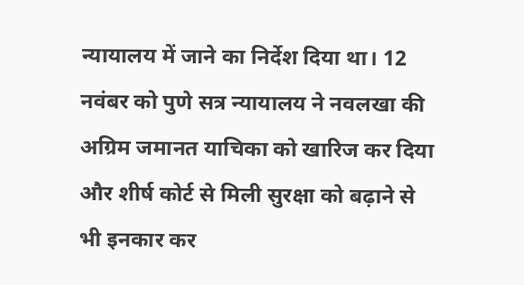न्यायालय में जाने का निर्देश दिया था। 12 नवंबर को पुणे सत्र न्यायालय ने नवलखा की अग्रिम जमानत याचिका को खारिज कर दिया और शीर्ष कोर्ट से मिली सुरक्षा को बढ़ाने से भी इनकार कर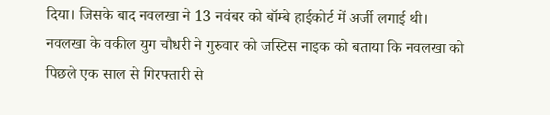दिया। जिसके बाद नवलखा ने 13 नवंबर को बॉम्बे हाईकोर्ट में अर्जी लगाई थी।
नवलखा के वकील युग चौधरी ने गुरुवार को जस्टिस नाइक को बताया कि नवलखा को पिछले एक साल से गिरफ्तारी से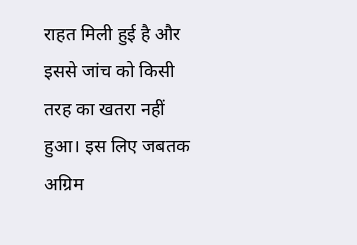राहत मिली हुई है और इससे जांच को किसी तरह का खतरा नहीं हुआ। इस लिए जबतक अग्रिम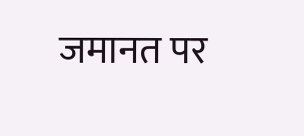जमानत पर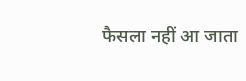फैसला नहीं आ जाता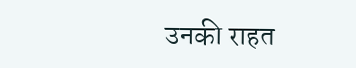उनकी राहत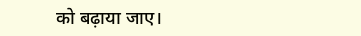को बढ़ाया जाए।